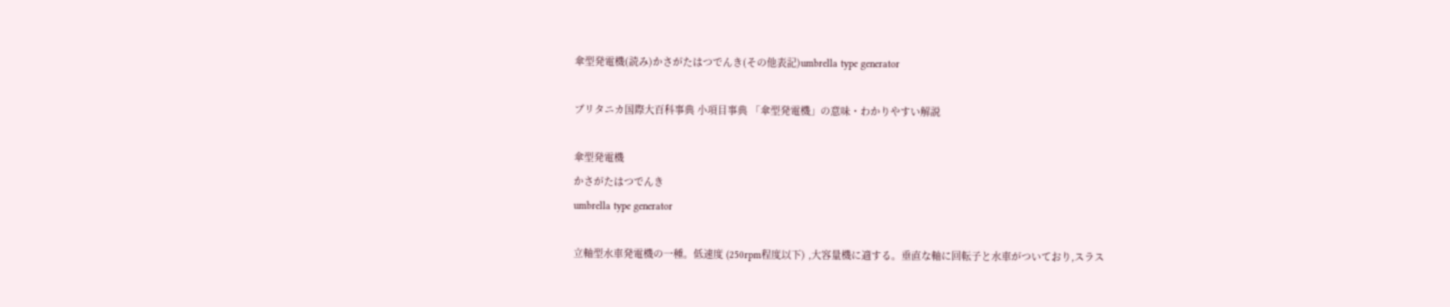傘型発電機(読み)かさがたはつでんき(その他表記)umbrella type generator

ブリタニカ国際大百科事典 小項目事典 「傘型発電機」の意味・わかりやすい解説

傘型発電機
かさがたはつでんき
umbrella type generator

立軸型水車発電機の一種。低速度 (250rpm程度以下) ,大容量機に適する。垂直な軸に回転子と水車がついており,スラス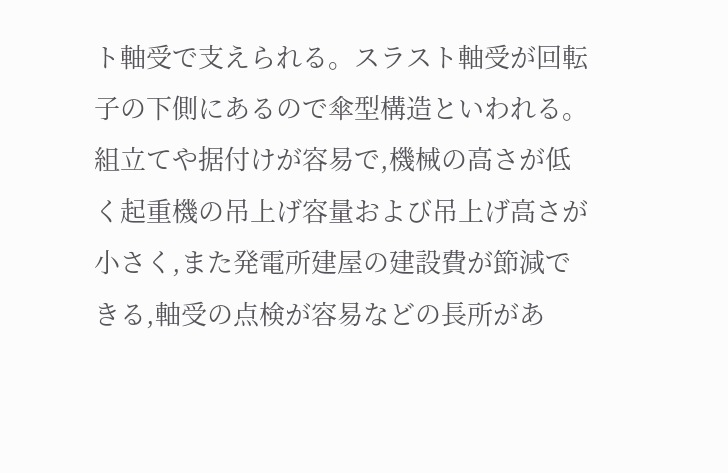ト軸受で支えられる。スラスト軸受が回転子の下側にあるので傘型構造といわれる。組立てや据付けが容易で,機械の高さが低く起重機の吊上げ容量および吊上げ高さが小さく,また発電所建屋の建設費が節減できる,軸受の点検が容易などの長所があ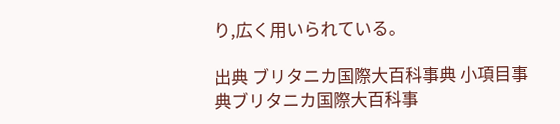り,広く用いられている。

出典 ブリタニカ国際大百科事典 小項目事典ブリタニカ国際大百科事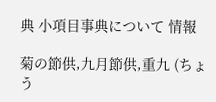典 小項目事典について 情報

菊の節供,九月節供,重九 (ちょう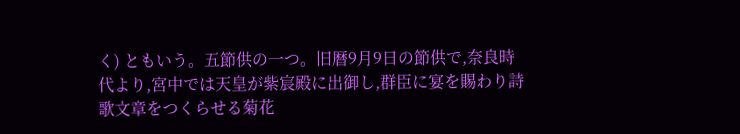く) ともいう。五節供の一つ。旧暦9月9日の節供で,奈良時代より,宮中では天皇が紫宸殿に出御し,群臣に宴を賜わり詩歌文章をつくらせる菊花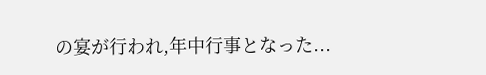の宴が行われ,年中行事となった...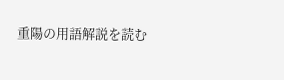重陽の用語解説を読む